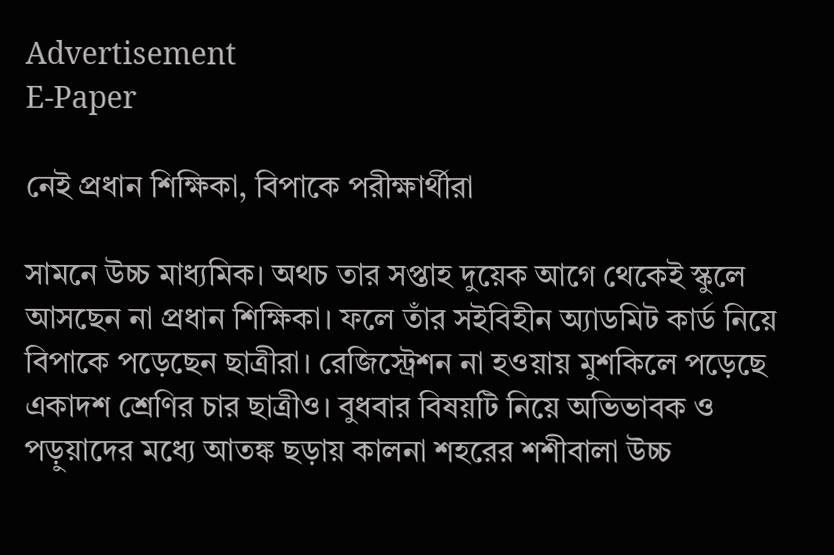Advertisement
E-Paper

নেই প্রধান শিক্ষিকা, বিপাকে পরীক্ষার্থীরা

সামনে উচ্চ মাধ্যমিক। অথচ তার সপ্তাহ দুয়েক আগে থেকেই স্কুলে আসছেন না প্রধান শিক্ষিকা। ফলে তাঁর সইবিহীন অ্যাডমিট কার্ড নিয়ে বিপাকে পড়েছেন ছাত্রীরা। রেজিস্ট্রেশন না হওয়ায় মুশকিলে পড়েছে একাদশ শ্রেণির চার ছাত্রীও। বুধবার বিষয়টি নিয়ে অভিভাবক ও পড়ুয়াদের মধ্যে আতঙ্ক ছড়ায় কালনা শহরের শশীবালা উচ্চ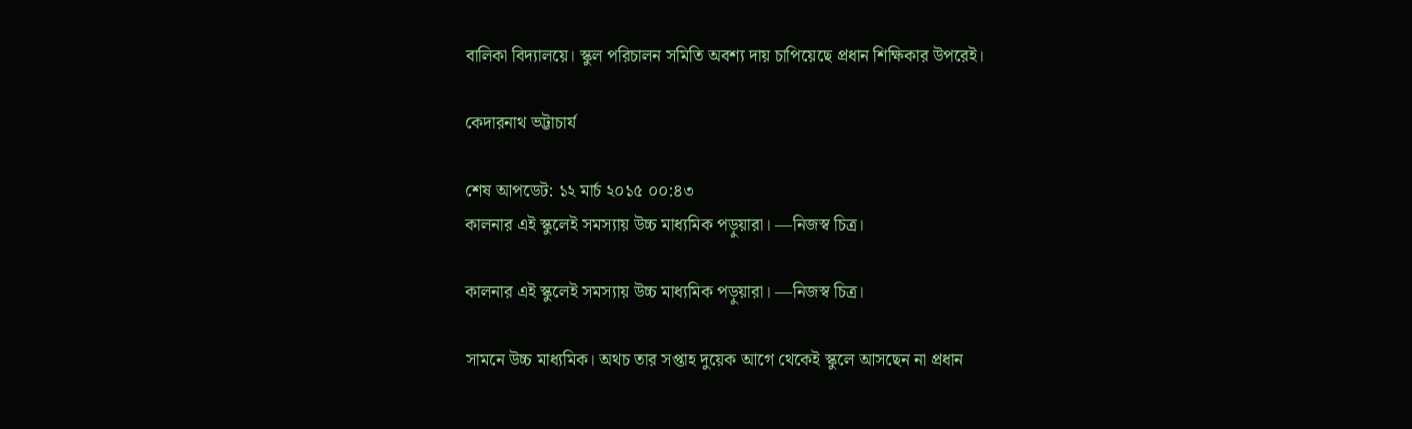বালিকা বিদ্যালয়ে। স্কুল পরিচালন সমিতি অবশ্য দায় চাপিয়েছে প্রধান শিক্ষিকার উপরেই।

কেদারনাথ ভট্টাচার্য

শেষ আপডেট: ১২ মার্চ ২০১৫ ০০:৪৩
কালনার এই স্কুলেই সমস্যায় উচ্চ মাধ্যমিক পড়ুয়ারা। —নিজস্ব চিত্র।

কালনার এই স্কুলেই সমস্যায় উচ্চ মাধ্যমিক পড়ুয়ারা। —নিজস্ব চিত্র।

সামনে উচ্চ মাধ্যমিক। অথচ তার সপ্তাহ দুয়েক আগে থেকেই স্কুলে আসছেন না প্রধান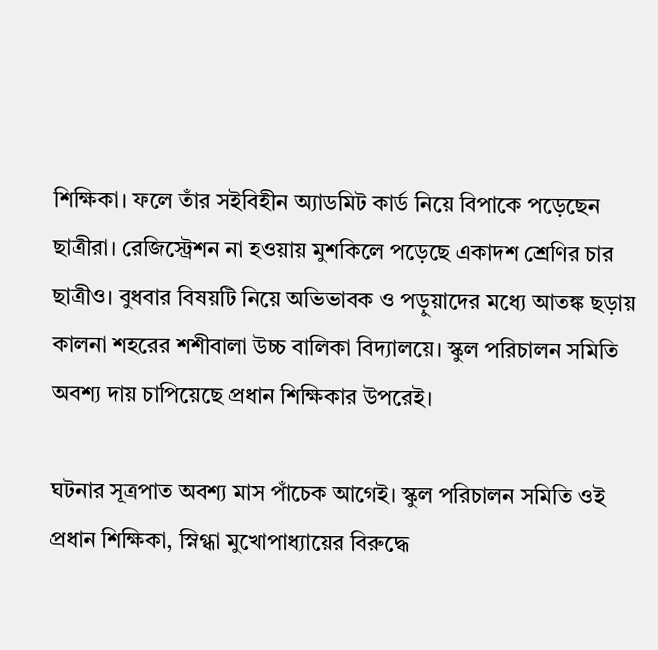শিক্ষিকা। ফলে তাঁর সইবিহীন অ্যাডমিট কার্ড নিয়ে বিপাকে পড়েছেন ছাত্রীরা। রেজিস্ট্রেশন না হওয়ায় মুশকিলে পড়েছে একাদশ শ্রেণির চার ছাত্রীও। বুধবার বিষয়টি নিয়ে অভিভাবক ও পড়ুয়াদের মধ্যে আতঙ্ক ছড়ায় কালনা শহরের শশীবালা উচ্চ বালিকা বিদ্যালয়ে। স্কুল পরিচালন সমিতি অবশ্য দায় চাপিয়েছে প্রধান শিক্ষিকার উপরেই।

ঘটনার সূত্রপাত অবশ্য মাস পাঁচেক আগেই। স্কুল পরিচালন সমিতি ওই প্রধান শিক্ষিকা, স্নিগ্ধা মুখোপাধ্যায়ের বিরুদ্ধে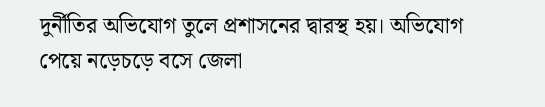দুর্নীতির অভিযোগ তুলে প্রশাসনের দ্বারস্থ হয়। অভিযোগ পেয়ে নড়েচড়ে বসে জেলা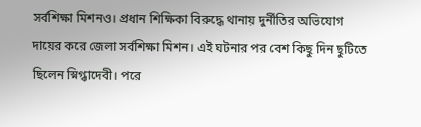সর্বশিক্ষা মিশনও। প্রধান শিক্ষিকা বিরুদ্ধে থানায় দুর্নীতির অভিযোগ দায়ের করে জেলা সর্বশিক্ষা মিশন। এই ঘটনার পর বেশ কিছু দিন ছুটিতে ছিলেন স্নিগ্ধাদেবী। পরে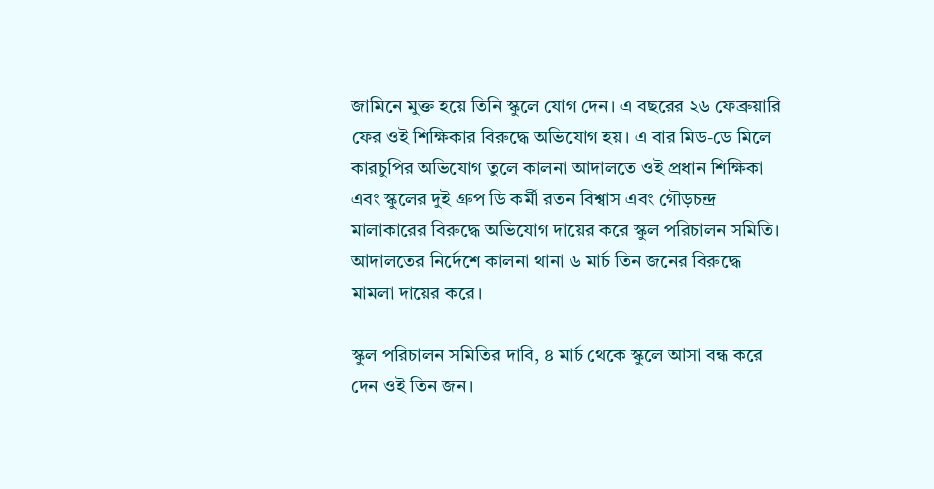জামিনে মুক্ত হয়ে তিনি স্কুলে যোগ দেন। এ বছরের ২৬ ফেব্রুয়ারি ফের ওই শিক্ষিকার বিরুদ্ধে অভিযোগ হয়। এ বার মিড-ডে মিলে কারচুপির অভিযোগ তুলে কালনা আদালতে ওই প্রধান শিক্ষিকা এবং স্কুলের দুই গ্রুপ ডি কর্মী রতন বিশ্বাস এবং গৌড়চন্দ্র মালাকারের বিরুদ্ধে অভিযোগ দায়ের করে স্কুল পরিচালন সমিতি। আদালতের নির্দেশে কালনা থানা ৬ মার্চ তিন জনের বিরুদ্ধে মামলা দায়ের করে।

স্কুল পরিচালন সমিতির দাবি, ৪ মার্চ থেকে স্কুলে আসা বন্ধ করে দেন ওই তিন জন।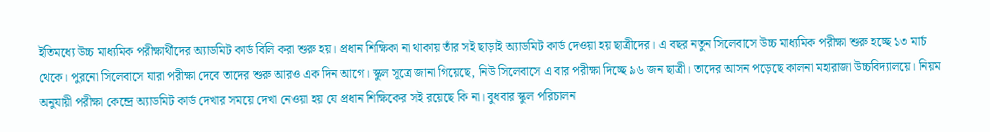ইতিমধ্যে উচ্চ মাধ্যমিক পরীক্ষার্থীদের অ্যাডমিট কার্ড বিলি করা শুরু হয়। প্রধান শিক্ষিকা না থাকায় তাঁর সই ছাড়াই অ্যাডমিট কার্ড দেওয়া হয় ছাত্রীদের। এ বছর নতুন সিলেবাসে উচ্চ মাধ্যমিক পরীক্ষা শুরু হচ্ছে ১৩ মার্চ থেকে। পুরনো সিলেবাসে যারা পরীক্ষা দেবে তাদের শুরু আরও এক দিন আগে। স্কুল সূত্রে জানা গিয়েছে, নিউ সিলেবাসে এ বার পরীক্ষা দিচ্ছে ৯৬ জন ছাত্রী। তাদের আসন পড়েছে কালনা মহারাজা উচ্চবিদ্যালয়ে। নিয়ম অনুযায়ী পরীক্ষা কেন্দ্রে অ্যাডমিট কার্ড দেখার সময়ে দেখা নেওয়া হয় যে প্রধান শিক্ষিকের সই রয়েছে কি না। বুধবার স্কুল পরিচালন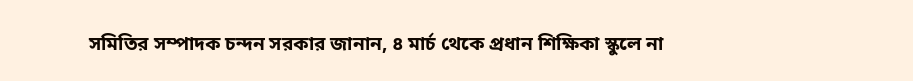সমিতির সম্পাদক চন্দন সরকার জানান, ৪ মার্চ থেকে প্রধান শিক্ষিকা স্কুলে না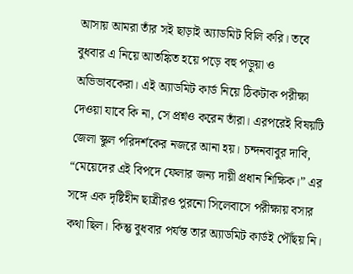আসায় আমরা তাঁর সই ছাড়াই অ্যাডমিট বিলি করি। তবে বুধবার এ নিয়ে আতঙ্কিত হয়ে পড়ে বহু পড়ুয়া ও অভিভাবকেরা। এই অ্যাডমিট কার্ড নিয়ে ঠিকটাক পরীক্ষা দেওয়া যাবে কি না, সে প্রশ্নও করেন তাঁরা। এরপরেই বিষয়টি জেলা স্কুল পরিদর্শকের নজরে আনা হয়। চন্দনবাবুর দাবি, “মেয়েদের এই বিপদে ফেলার জন্য দায়ী প্রধান শিক্ষিক।” এর সঙ্গে এক দৃষ্টিহীন ছাত্রীরও পুরনো সিলেবাসে পরীক্ষায় বসার কথা ছিল। কিন্তু বুধবার পর্যন্ত তার অ্যাডমিট কার্ডই পৌঁছয় নি।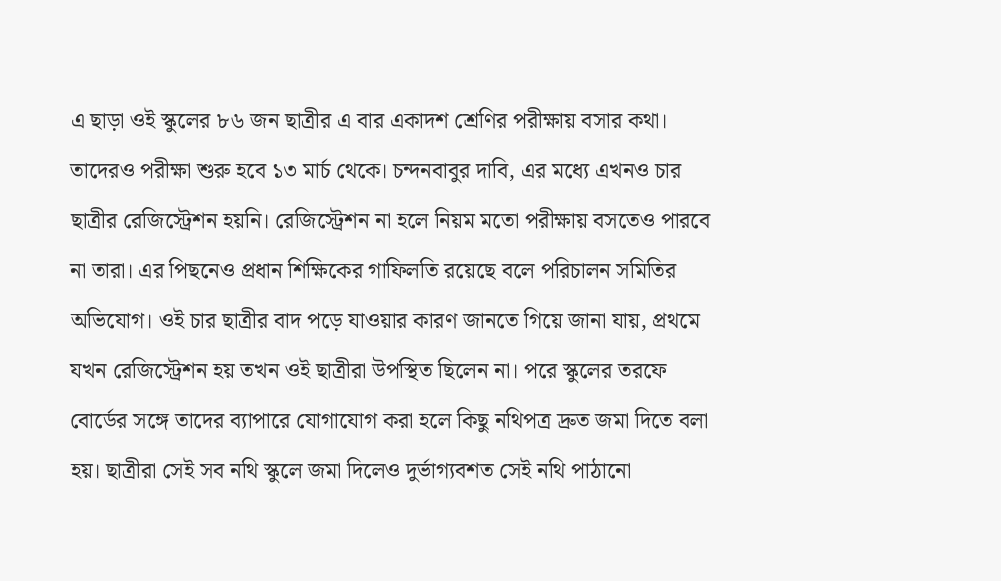এ ছাড়া ওই স্কুলের ৮৬ জন ছাত্রীর এ বার একাদশ শ্রেণির পরীক্ষায় বসার কথা। তাদেরও পরীক্ষা শুরু হবে ১৩ মার্চ থেকে। চন্দনবাবুর দাবি, এর মধ্যে এখনও চার ছাত্রীর রেজিস্ট্রেশন হয়নি। রেজিস্ট্রেশন না হলে নিয়ম মতো পরীক্ষায় বসতেও পারবে না তারা। এর পিছনেও প্রধান শিক্ষিকের গাফিলতি রয়েছে বলে পরিচালন সমিতির অভিযোগ। ওই চার ছাত্রীর বাদ পড়ে যাওয়ার কারণ জানতে গিয়ে জানা যায়, প্রথমে যখন রেজিস্ট্রেশন হয় তখন ওই ছাত্রীরা উপস্থিত ছিলেন না। পরে স্কুলের তরফে বোর্ডের সঙ্গে তাদের ব্যাপারে যোগাযোগ করা হলে কিছু নথিপত্র দ্রুত জমা দিতে বলা হয়। ছাত্রীরা সেই সব নথি স্কুলে জমা দিলেও দুর্ভাগ্যবশত সেই নথি পাঠানো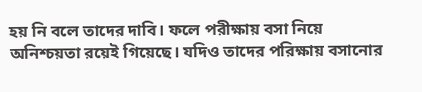হয় নি বলে তাদের দাবি। ফলে পরীক্ষায় বসা নিয়ে অনিশ্চয়তা রয়েই গিয়েছে। যদিও তাদের পরিক্ষায় বসানোর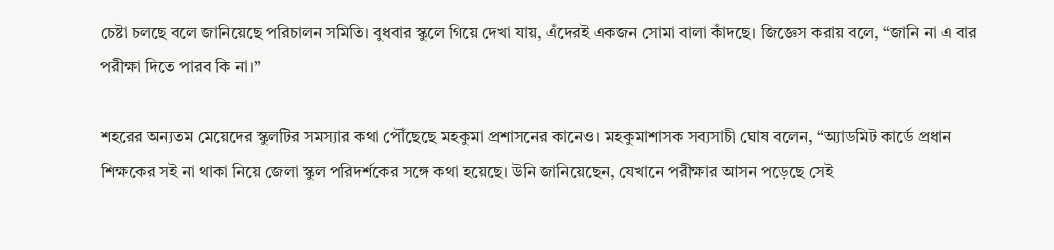চেষ্টা চলছে বলে জানিয়েছে পরিচালন সমিতি। বুধবার স্কুলে গিয়ে দেখা যায়, এঁদেরই একজন সোমা বালা কাঁদছে। জিজ্ঞেস করায় বলে, “জানি না এ বার পরীক্ষা দিতে পারব কি না।”

শহরের অন্যতম মেয়েদের স্কুলটির সমস্যার কথা পৌঁছেছে মহকুমা প্রশাসনের কানেও। মহকুমাশাসক সব্যসাচী ঘোষ বলেন, “অ্যাডমিট কার্ডে প্রধান শিক্ষকের সই না থাকা নিয়ে জেলা স্কুল পরিদর্শকের সঙ্গে কথা হয়েছে। উনি জানিয়েছেন, যেখানে পরীক্ষার আসন পড়েছে সেই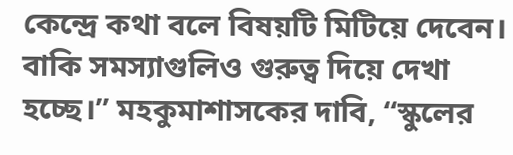কেন্দ্রে কথা বলে বিষয়টি মিটিয়ে দেবেন। বাকি সমস্যাগুলিও গুরুত্ব দিয়ে দেখা হচ্ছে।” মহকুমাশাসকের দাবি, “স্কুলের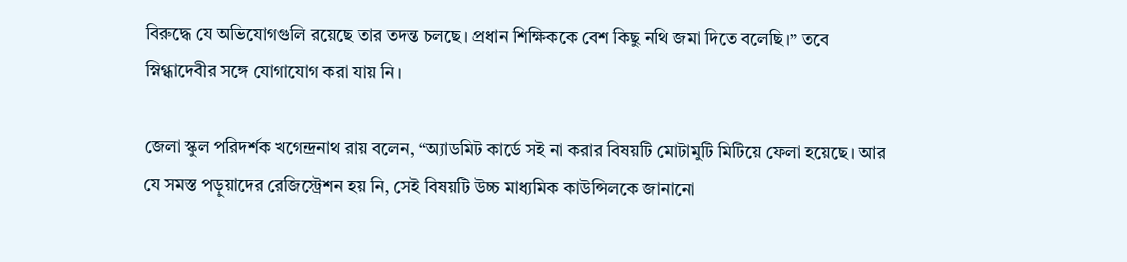বিরুদ্ধে যে অভিযোগগুলি রয়েছে তার তদন্ত চলছে। প্রধান শিক্ষিককে বেশ কিছু নথি জমা দিতে বলেছি।” তবে স্নিগ্ধাদেবীর সঙ্গে যোগাযোগ করা যায় নি।

জেলা স্কুল পরিদর্শক খগেন্দ্রনাথ রায় বলেন, “অ্যাডমিট কার্ডে সই না করার বিষয়টি মোটামুটি মিটিয়ে ফেলা হয়েছে। আর যে সমস্ত পড়ুয়াদের রেজিস্ট্রেশন হয় নি, সেই বিষয়টি উচ্চ মাধ্যমিক কাউন্সিলকে জানানো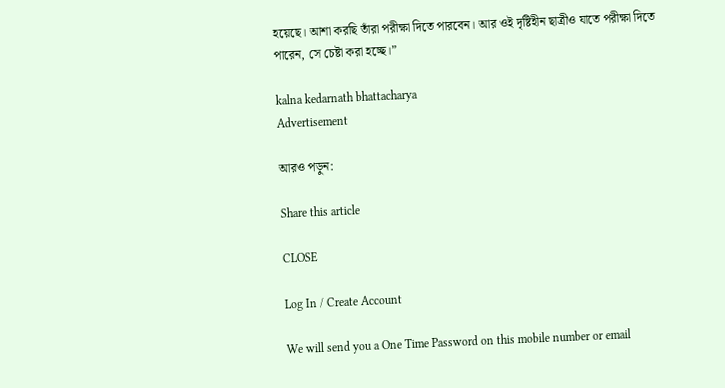হয়েছে। আশা করছি তাঁরা পরীক্ষা দিতে পারবেন। আর ওই দৃষ্টিহীন ছাত্রীও যাতে পরীক্ষা দিতে পারেন, সে চেষ্টা করা হচ্ছে।”

kalna kedarnath bhattacharya
Advertisement

আরও পড়ুন:

Share this article

CLOSE

Log In / Create Account

We will send you a One Time Password on this mobile number or email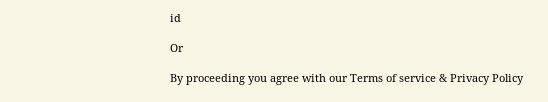id

Or

By proceeding you agree with our Terms of service & Privacy Policy